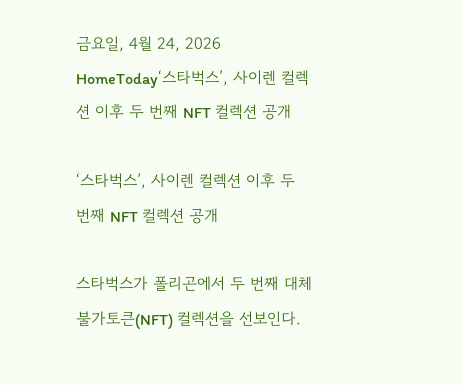금요일, 4월 24, 2026
HomeToday‘스타벅스’, 사이렌 컬렉션 이후 두 번째 NFT 컬렉션 공개

‘스타벅스’, 사이렌 컬렉션 이후 두 번째 NFT 컬렉션 공개

스타벅스가 폴리곤에서 두 번째 대체불가토큰(NFT) 컬렉션을 선보인다.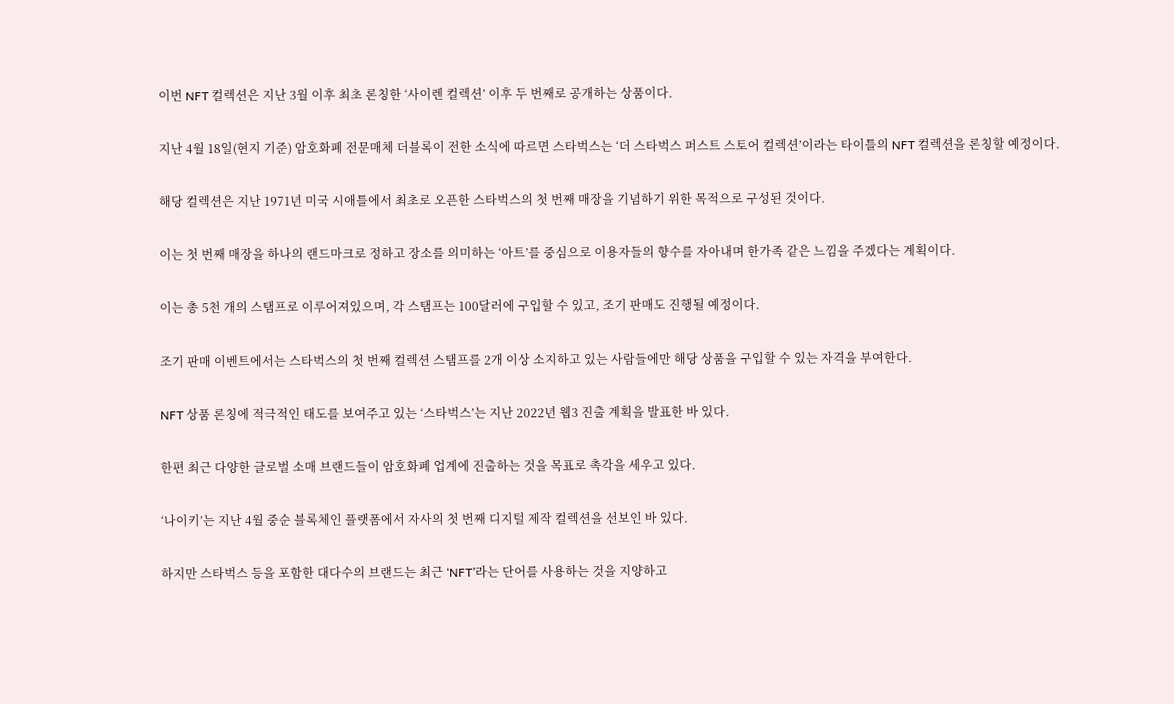이번 NFT 컬렉션은 지난 3월 이후 최초 론칭한 ‘사이렌 컬렉션’ 이후 두 번째로 공개하는 상품이다.

지난 4월 18일(현지 기준) 암호화폐 전문매체 더블록이 전한 소식에 따르면 스타벅스는 ‘더 스타벅스 퍼스트 스토어 컬렉션’이라는 타이틀의 NFT 컬렉션을 론칭할 예정이다.

해당 컬렉션은 지난 1971년 미국 시애틀에서 최초로 오픈한 스타벅스의 첫 번째 매장을 기념하기 위한 목적으로 구성된 것이다.

이는 첫 번째 매장을 하나의 랜드마크로 정하고 장소를 의미하는 ‘아트’를 중심으로 이용자들의 향수를 자아내며 한가족 같은 느낌을 주겠다는 계획이다.

이는 총 5천 개의 스탬프로 이루어져있으며, 각 스탬프는 100달러에 구입할 수 있고, 조기 판매도 진행될 예정이다.

조기 판매 이벤트에서는 스타벅스의 첫 번째 컬렉션 스탬프를 2개 이상 소지하고 있는 사람들에만 해당 상품을 구입할 수 있는 자격을 부여한다.

NFT 상품 론칭에 적극적인 태도를 보여주고 있는 ‘스타벅스’는 지난 2022년 웹3 진출 계획을 발표한 바 있다.

한편 최근 다양한 글로벌 소매 브랜드들이 암호화폐 업계에 진출하는 것을 목표로 촉각을 세우고 있다.

‘나이키’는 지난 4월 중순 블록체인 플랫폼에서 자사의 첫 번째 디지털 제작 컬렉션을 선보인 바 있다.

하지만 스타벅스 등을 포함한 대다수의 브랜드는 최근 ‘NFT’라는 단어를 사용하는 것을 지양하고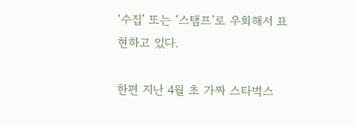‘수집’ 또는 ‘스탬프’로 우회해서 표현하고 있다.

한편 지난 4월 초 가짜 스타벅스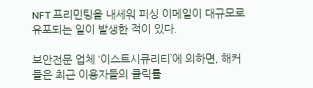NFT 프리민팅을 내세워 피싱 이메일이 대규모로 유포되는 일이 발생한 적이 있다.

보안전문 업체 ‘이스트시큐리티’에 의하면, 해커들은 최근 이용자들의 클릭률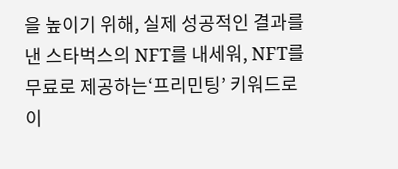을 높이기 위해, 실제 성공적인 결과를 낸 스타벅스의 NFT를 내세워, NFT를 무료로 제공하는‘프리민팅’ 키워드로 이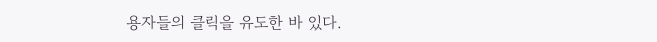용자들의 클릭을 유도한 바 있다.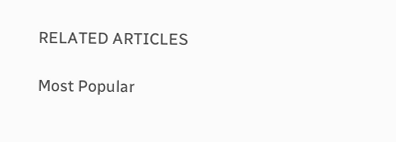RELATED ARTICLES

Most Popular